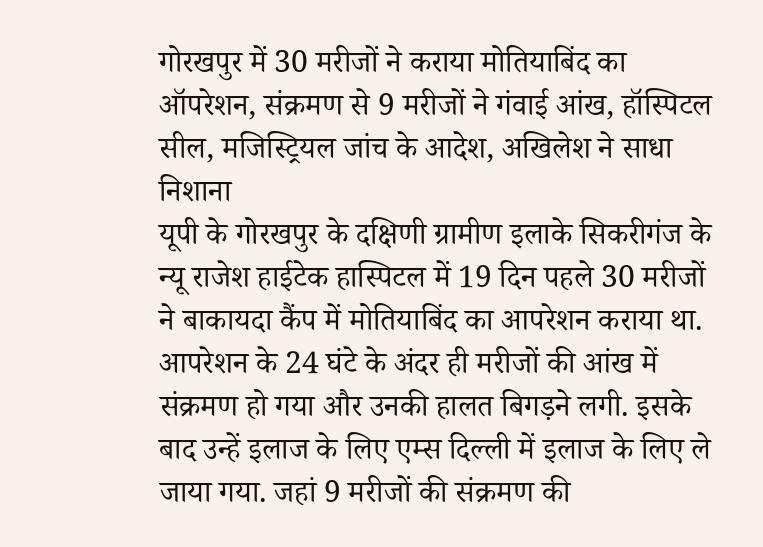गोरखपुर में 30 मरीजों ने कराया मोतियाबिंद का ऑपरेशन, संक्रमण से 9 मरीजों ने गंवाई आंख, हॉस्पिटल सील, मजिस्ट्रियल जांच के आदेश, अखिलेश ने साधा निशाना
यूपी के गोरखपुर के दक्षिणी ग्रामीण इलाके सिकरीगंज के न्यू राजेश हाईटेक हास्पिटल में 19 दिन पहले 30 मरीजों ने बाकायदा कैंप में मोतियाबिंद का आपरेशन कराया था. आपरेशन के 24 घंटे के अंदर ही मरीजों की आंख में संक्रमण हो गया और उनकी हालत बिगड़ने लगी. इसके बाद उन्हें इलाज के लिए एम्स दिल्ली में इलाज के लिए ले जाया गया. जहां 9 मरीजों की संक्रमण की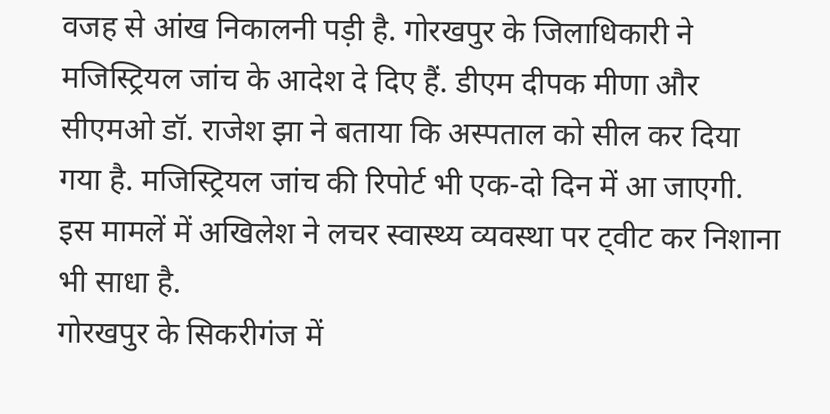वजह से आंख निकालनी पड़ी है. गोरखपुर के जिलाधिकारी ने मजिस्ट्रियल जांच के आदेश दे दिए हैं. डीएम दीपक मीणा और सीएमओ डॉ. राजेश झा ने बताया कि अस्पताल को सील कर दिया गया है. मजिस्ट्रियल जांच की रिपोर्ट भी एक-दो दिन में आ जाएगी. इस मामलें में अखिलेश ने लचर स्वास्थ्य व्यवस्था पर ट्वीट कर निशाना भी साधा है.
गोरखपुर के सिकरीगंज में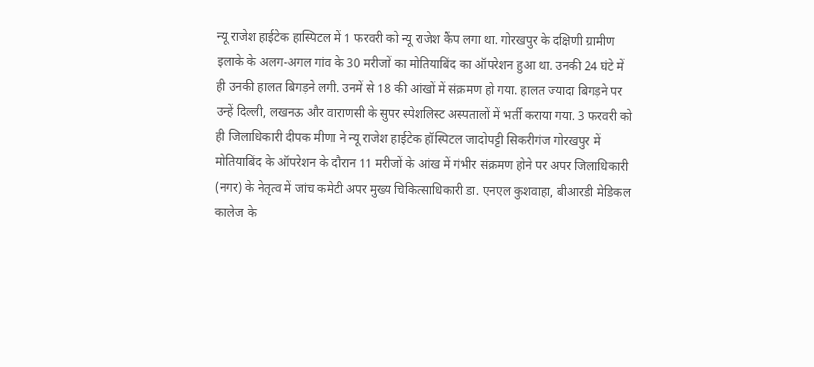न्यू राजेश हाईटेक हास्पिटल में 1 फरवरी को न्यू राजेश कैंप लगा था. गोरखपुर के दक्षिणी ग्रामीण इलाके के अलग-अगल गांव के 30 मरीजों का मोतियाबिंद का ऑपरेशन हुआ था. उनकी 24 घंटे में ही उनकी हालत बिगड़ने लगी. उनमें से 18 की आंखों में संक्रमण हो गया. हालत ज्यादा बिगड़ने पर उन्हें दिल्ली, लखनऊ और वाराणसी के सुपर स्पेशलिस्ट अस्पतालों में भर्ती कराया गया. 3 फरवरी को ही जिलाधिकारी दीपक मीणा ने न्यू राजेश हाईटेक हॉस्पिटल जादोपट्टी सिकरीगंज गोरखपुर में मोतियाबिंद के ऑपरेशन के दौरान 11 मरीजों के आंख में गंभीर संक्रमण होने पर अपर जिलाधिकारी (नगर) के नेतृत्व में जांच कमेटी अपर मुख्य चिकित्साधिकारी डा. एनएल कुशवाहा, बीआरडी मेडिकल कालेज के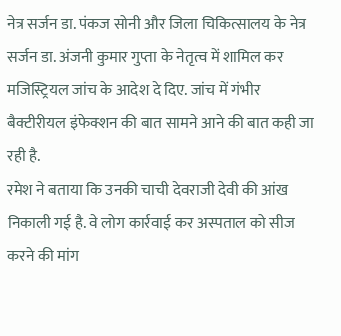नेत्र सर्जन डा. पंकज सोनी और जिला चिकित्सालय के नेत्र सर्जन डा. अंजनी कुमार गुप्ता के नेतृत्व में शामिल कर मजिस्ट्रियल जांच के आदेश दे दिए. जांच में गंभीर बैक्टीरीयल इंफेक्शन की बात सामने आने की बात कही जा रही है.
रमेश ने बताया कि उनकी चाची देवराजी देवी की आंख निकाली गई है. वे लोग कार्रवाई कर अस्पताल को सीज करने की मांग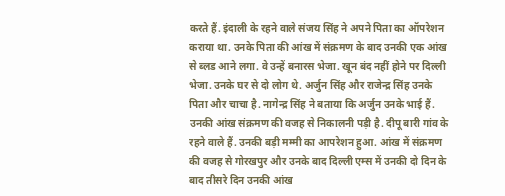करते हैं. इंदाली के रहने वाले संजय सिंह ने अपने पिता का ऑपरेशन कराया था. उनके पिता की आंख में संक्रमण के बाद उनकी एक आंख से ब्लड आने लगा. वे उन्हें बनारस भेजा. खून बंद नहीं होने पर दिल्ली भेजा. उनके घर से दो लोग थे. अर्जुन सिंह और राजेन्द्र सिंह उनके पिता और चाचा है. नागेन्द्र सिंह ने बताया कि अर्जुन उनके भाई हैं. उनकी आंख संक्रमण की वजह से निकालनी पड़ी है. दीपू बारी गांव के रहने वाले हैं. उनकी बड़ी मम्मी का आपरेशन हुआ. आंख में संक्रमण की वजह से गोरखपुर और उनके बाद दिल्ली एम्स में उनकी दो दिन के बाद तीसरे दिन उनकी आंख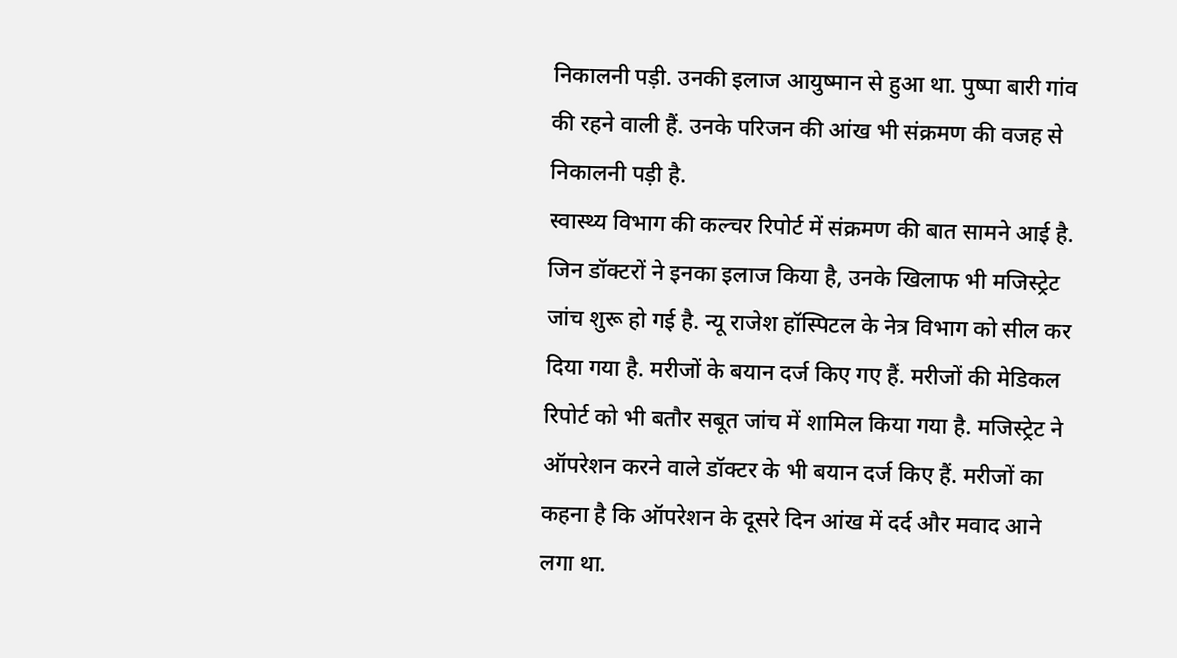निकालनी पड़ी. उनकी इलाज आयुष्मान से हुआ था. पुष्पा बारी गांव की रहने वाली हैं. उनके परिजन की आंख भी संक्रमण की वजह से निकालनी पड़ी है.
स्वास्थ्य विभाग की कल्चर रिपोर्ट में संक्रमण की बात सामने आई है. जिन डॉक्टरों ने इनका इलाज किया है, उनके खिलाफ भी मजिस्ट्रेट जांच शुरू हो गई है. न्यू राजेश हॉस्पिटल के नेत्र विभाग को सील कर दिया गया है. मरीजों के बयान दर्ज किए गए हैं. मरीजों की मेडिकल रिपोर्ट को भी बतौर सबूत जांच में शामिल किया गया है. मजिस्ट्रेट ने ऑपरेशन करने वाले डॉक्टर के भी बयान दर्ज किए हैं. मरीजों का कहना है कि ऑपरेशन के दूसरे दिन आंख में दर्द और मवाद आने लगा था.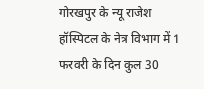गोरखपुर के न्यू राजेश हॉस्पिटल के नेत्र विभाग में 1 फरवरी के दिन कुल 30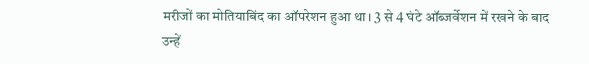मरीजों का मोतियाबिंद का ऑपरेशन हुआ था। 3 से 4 घंटे ऑब्जर्वेशन में रखने के बाद उन्हें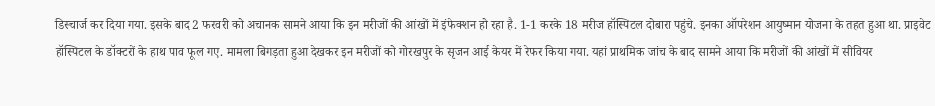डिस्चार्ज कर दिया गया. इसके बाद 2 फरवरी को अचानक सामने आया कि इन मरीजों की आंखों में इंफेक्शन हो रहा है. 1-1 करके 18 मरीज हॉस्पिटल दोबारा पहुंचे. इनका ऑपरेशन आयुष्मान योजना के तहत हुआ था. प्राइवेट हॉस्पिटल के डॉक्टरों के हाथ पाव फूल गए. मामला बिगड़ता हुआ देखकर इन मरीजों को गोरखपुर के सृजन आई केयर में रेफर किया गया. यहां प्राथमिक जांच के बाद सामने आया कि मरीजों की आंखों में सीवियर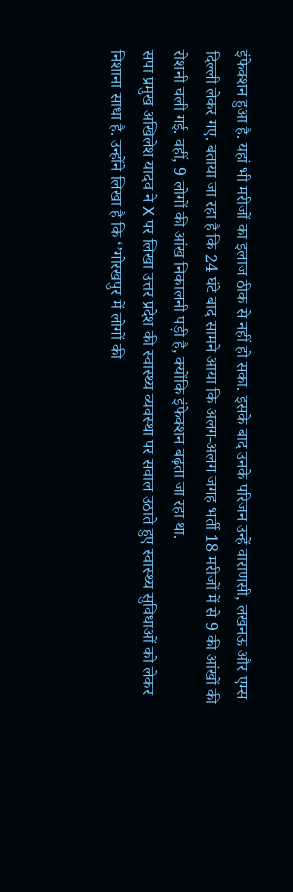इंफेक्शन हुआ है. यहां भी मरीजों का इलाज ठीक से नहीं हो सका. इसके बाद उनके परिजन उन्हें वाराणसी, लखनऊ और एम्स दिल्ली लेकर गए. बताया जा रहा है कि 24 घंटे बाद सामने आया कि अलग-अलग जगह भर्ती 18 मरीजों में से 9 की आंखों की रोशनी चली गई. वहीं, 9 लोगों की आंख निकालनी पड़ी है, क्योंकि इंफेक्शन बढ़ता जा रहा था.
सपा प्रमुख अखिलेश यादव ने X पर लिखा उत्तर प्रदेश की स्वास्थ्य व्यवस्था पर सवाल उठाते हुए स्वास्थ्य सुविधाओं को लेकर निशाना साधा है. उन्होंने लिखा है कि ‘’गोरखपुर में लोगों की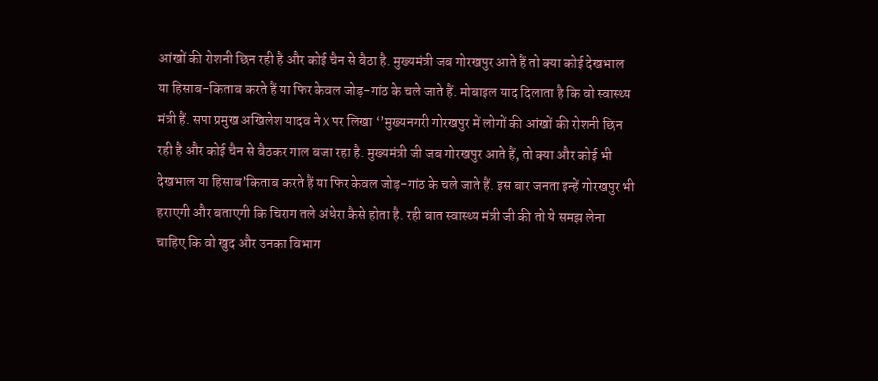आंखों की रोशनी छिन रही है और कोई चैन से बैठा है. मुख्यमंत्री जब गोरखपुर आते हैं तो क्या कोई देखभाल या हिसाब-किताब करते हैं या फिर केवल जोड़-गांठ के चले जाते हैं. मोबाइल याद दिलाता है कि वो स्वास्थ्य मंत्री हैं. सपा प्रमुख अखिलेश यादव ने X पर लिखा ‘’मुख्यनगरी गोरखपुर में लोगों की आंखों की रोशनी छिन रही है और कोई चैन से बैठकर गाल बजा रहा है. मुख्यमंत्री जी जब गोरखपुर आते हैं, तो क्या और कोई भी देखभाल या हिसाब’किताब करते हैं या फिर केवल जोड़-गांठ के चले जाते हैं. इस बार जनता इन्हें गोरखपुर भी हराएगी और बताएगी कि चिराग तले अंधेरा कैसे होता है. रही बात स्वास्थ्य मंत्री जी की तो ये समझ लेना चाहिए कि वो खुद और उनका विभाग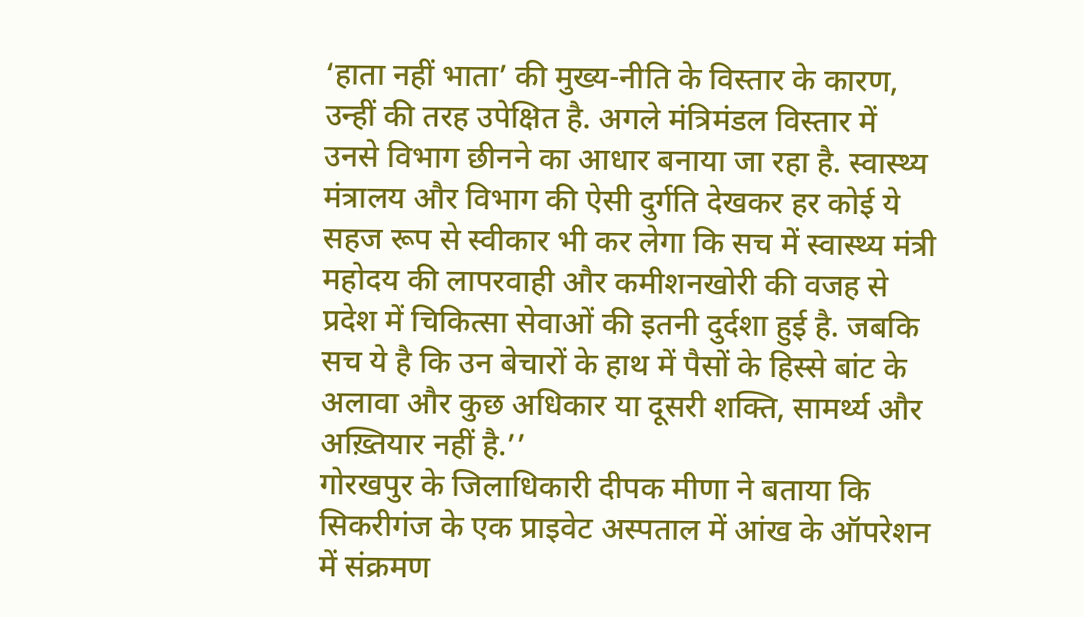‘हाता नहीं भाता’ की मुख्य-नीति के विस्तार के कारण, उन्हीं की तरह उपेक्षित है. अगले मंत्रिमंडल विस्तार में उनसे विभाग छीनने का आधार बनाया जा रहा है. स्वास्थ्य मंत्रालय और विभाग की ऐसी दुर्गति देखकर हर कोई ये सहज रूप से स्वीकार भी कर लेगा कि सच में स्वास्थ्य मंत्री महोदय की लापरवाही और कमीशनखोरी की वजह से प्रदेश में चिकित्सा सेवाओं की इतनी दुर्दशा हुई है. जबकि सच ये है कि उन बेचारों के हाथ में पैसों के हिस्से बांट के अलावा और कुछ अधिकार या दूसरी शक्ति, सामर्थ्य और अख़्तियार नहीं है.’’
गोरखपुर के जिलाधिकारी दीपक मीणा ने बताया कि सिकरीगंज के एक प्राइवेट अस्पताल में आंख के ऑपरेशन में संक्रमण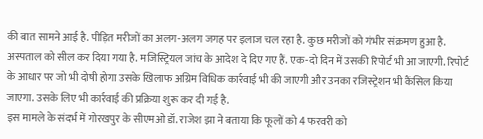की बात सामने आई है. पीड़ित मरीजों का अलग-अलग जगह पर इलाज चल रहा है. कुछ मरीजों को गंभीर संक्रमण हुआ है. अस्पताल को सील कर दिया गया है. मजिस्ट्रियल जांच के आदेश दे दिए गए हैं. एक-दो दिन में उसकी रिपोर्ट भी आ जाएगी. रिपोर्ट के आधार पर जो भी दोषी होगा उसके खिलाफ अग्रिम विधिक कार्रवाई भी की जाएगी और उनका रजिस्ट्रेशन भी कैंसिल किया जाएगा. उसके लिए भी कार्रवाई की प्रक्रिया शुरू कर दी गई है.
इस मामले के संदर्भ में गोरखपुर के सीएमओ डॉ. राजेश झा ने बताया कि फूलों को 4 फरवरी को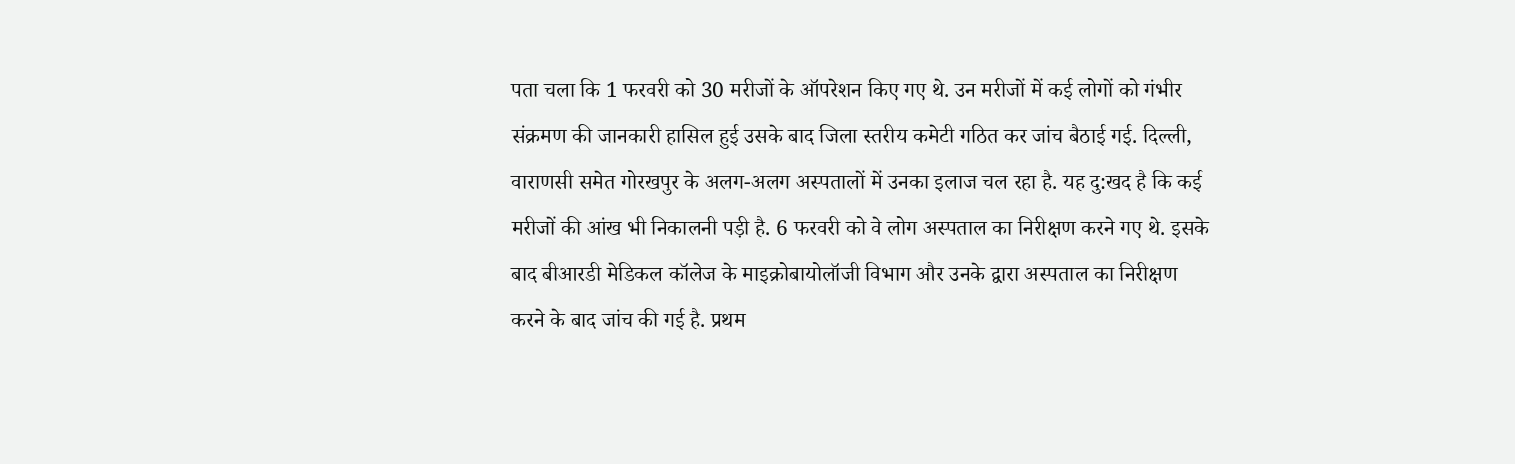पता चला कि 1 फरवरी को 30 मरीजों के ऑपरेशन किए गए थे. उन मरीजों में कई लोगों को गंभीर संक्रमण की जानकारी हासिल हुई उसके बाद जिला स्तरीय कमेटी गठित कर जांच बैठाई गई. दिल्ली, वाराणसी समेत गोरखपुर के अलग-अलग अस्पतालों में उनका इलाज चल रहा है. यह दु:खद है कि कई मरीजों की आंख भी निकालनी पड़ी है. 6 फरवरी को वे लोग अस्पताल का निरीक्षण करने गए थे. इसके बाद बीआरडी मेडिकल कॉलेज के माइक्रोबायोलॉजी विभाग और उनके द्वारा अस्पताल का निरीक्षण करने के बाद जांच की गई है. प्रथम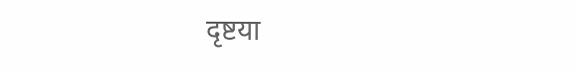दृष्टया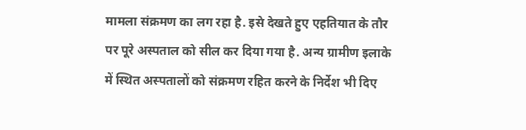मामला संक्रमण का लग रहा है. इसे देखते हुए एहतियात के तौर पर पूरे अस्पताल को सील कर दिया गया है. अन्य ग्रामीण इलाके में स्थित अस्पतालों को संक्रमण रहित करने के निर्देश भी दिए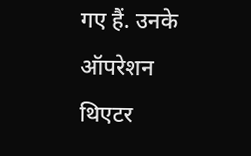गए हैं. उनके ऑपरेशन थिएटर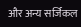और अन्य सर्जिकल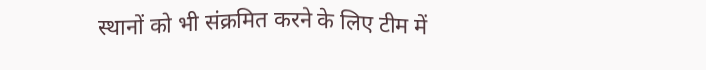स्थानों को भी संक्रमित करने के लिए टीम में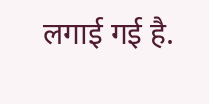लगाई गई है.